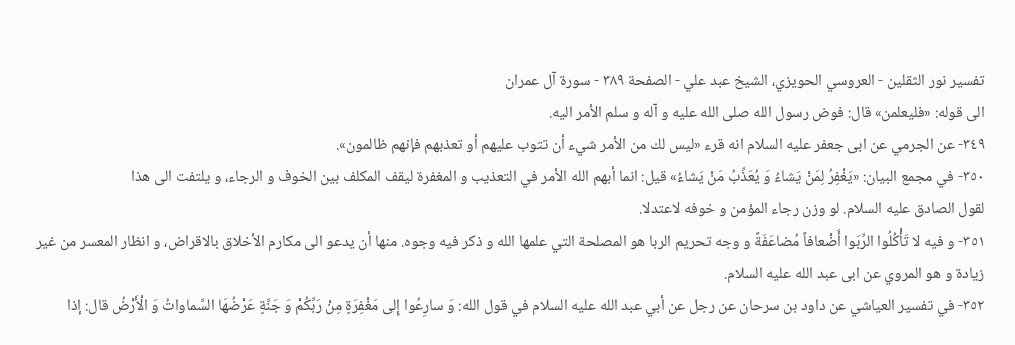تفسير نور الثقلين - العروسي الحويزي، الشيخ عبد علي - الصفحة ٣٨٩ - سورة آل عمران
الى قوله: «فليعلمن» قال: فوض رسول الله صلى الله عليه و آله و سلم الأمر اليه.
٣٤٩- عن الجرمي عن ابى جعفر عليه السلام انه قرء «ليس لك من الأمر شيء أن تتوب عليهم أو تعذبهم فإنهم ظالمون».
٣٥٠- في مجمع البيان: «يَغْفِرُ لِمَنْ يَشاءُ وَ يُعَذِّبُ مَنْ يَشاءُ» قيل: انما أبهم الله الأمر في التعذيب و المغفرة ليقف المكلف بين الخوف و الرجاء، و يلتفت الى هذا
لقول الصادق عليه السلام. لو وزن رجاء المؤمن و خوفه لاعتدلا.
٣٥١- و فيه لا تَأْكُلُوا الرِّبَوا أَضْعافاً مُضاعَفَةً و وجه تحريم الربا هو المصلحة التي علمها الله و ذكر فيه وجوه. منها أن يدعو الى مكارم الأخلاق بالاقراض، و انظار المعسر من غير زيادة و هو المروي عن ابى عبد الله عليه السلام.
٣٥٢- في تفسير العياشي عن داود بن سرحان عن رجل عن أبي عبد الله عليه السلام في قول الله: وَ سارِعُوا إِلى مَغْفِرَةٍ مِنْ رَبِّكُمْ وَ جَنَّةٍ عَرْضُهَا السَّماواتُ وَ الْأَرْضُ قال: إذا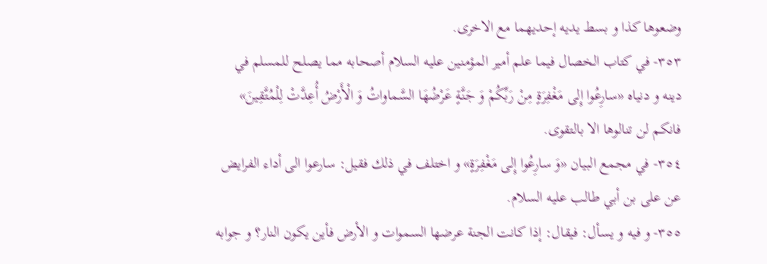وضعوها كذا و بسط يديه إحديهما مع الاخرى.
٣٥٣- في كتاب الخصال فيما علم أمير المؤمنين عليه السلام أصحابه مما يصلح للمسلم في دينه و دنياه «سارِعُوا إِلى مَغْفِرَةٍ مِنْ رَبِّكُمْ وَ جَنَّةٍ عَرْضُهَا السَّماواتُ وَ الْأَرْضُ أُعِدَّتْ لِلْمُتَّقِينَ» فانكم لن تنالوها الا بالتقوى.
٣٥٤- في مجمع البيان «وَ سارِعُوا إِلى مَغْفِرَةٍ» و اختلف في ذلك فقيل: سارعوا الى أداء الفرايض عن على بن أبي طالب عليه السلام.
٣٥٥- و فيه و يسأل: فيقال: إذا كانت الجنة عرضها السموات و الأرض فأين يكون النار؟ و جوابه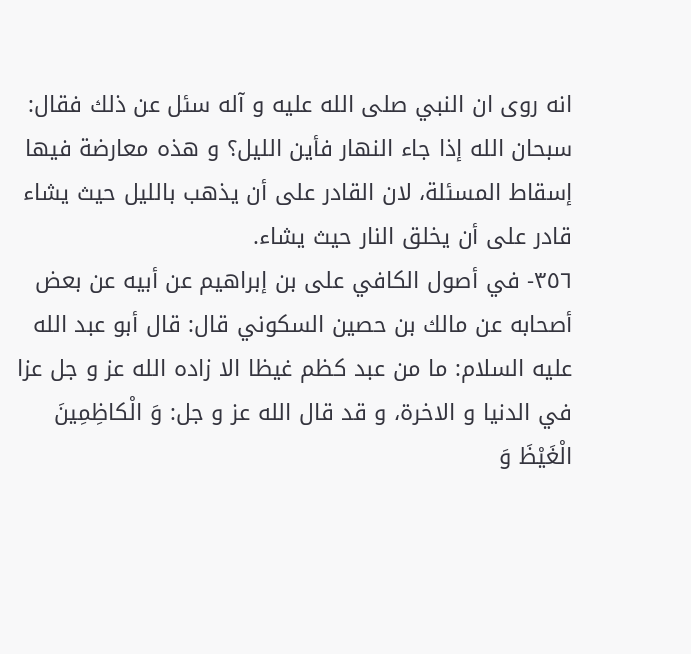انه روى ان النبي صلى الله عليه و آله سئل عن ذلك فقال: سبحان الله إذا جاء النهار فأين الليل؟ و هذه معارضة فيها إسقاط المسئلة، لان القادر على أن يذهب بالليل حيث يشاء قادر على أن يخلق النار حيث يشاء.
٣٥٦- في أصول الكافي على بن إبراهيم عن أبيه عن بعض أصحابه عن مالك بن حصين السكوني قال: قال أبو عبد الله عليه السلام: ما من عبد كظم غيظا الا زاده الله عز و جل عزا في الدنيا و الاخرة، و قد قال الله عز و جل: وَ الْكاظِمِينَ الْغَيْظَ وَ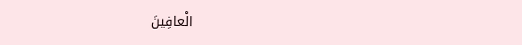الْعافِينَ